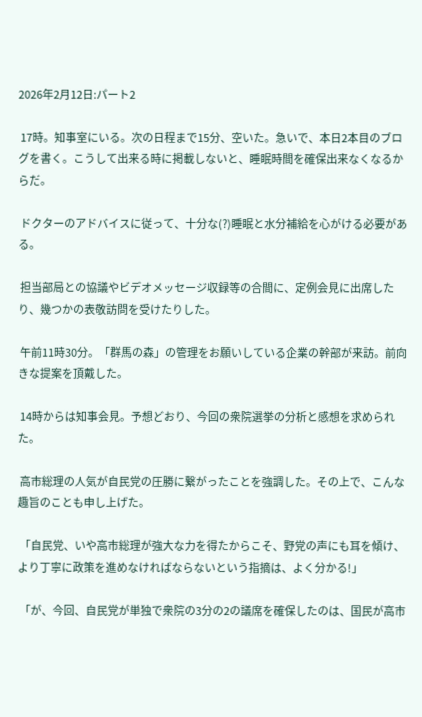2026年2月12日:パート2

 17時。知事室にいる。次の日程まで15分、空いた。急いで、本日2本目のブログを書く。こうして出来る時に掲載しないと、睡眠時間を確保出来なくなるからだ。

 ドクターのアドバイスに従って、十分な(?)睡眠と水分補給を心がける必要がある。

 担当部局との協議やビデオメッセージ収録等の合間に、定例会見に出席したり、幾つかの表敬訪問を受けたりした。

 午前11時30分。「群馬の森」の管理をお願いしている企業の幹部が来訪。前向きな提案を頂戴した。

 14時からは知事会見。予想どおり、今回の衆院選挙の分析と感想を求められた。

 高市総理の人気が自民党の圧勝に繋がったことを強調した。その上で、こんな趣旨のことも申し上げた。

 「自民党、いや高市総理が強大な力を得たからこそ、野党の声にも耳を傾け、より丁寧に政策を進めなければならないという指摘は、よく分かる!」

 「が、今回、自民党が単独で衆院の3分の2の議席を確保したのは、国民が高市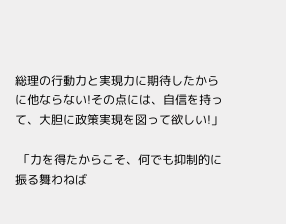総理の行動力と実現力に期待したからに他ならない!その点には、自信を持って、大胆に政策実現を図って欲しい!」

 「力を得たからこそ、何でも抑制的に振る舞わねば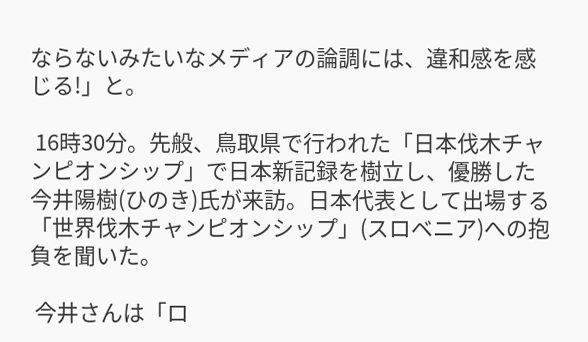ならないみたいなメディアの論調には、違和感を感じる!」と。

 16時30分。先般、鳥取県で行われた「日本伐木チャンピオンシップ」で日本新記録を樹立し、優勝した今井陽樹(ひのき)氏が来訪。日本代表として出場する「世界伐木チャンピオンシップ」(スロベニア)への抱負を聞いた。

 今井さんは「ロ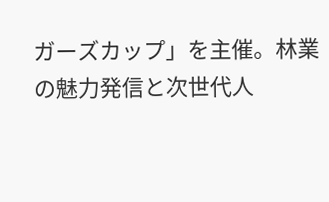ガーズカップ」を主催。林業の魅力発信と次世代人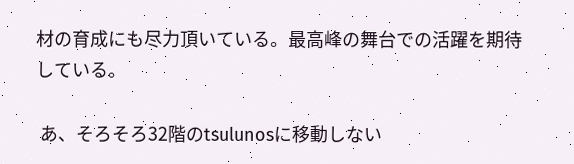材の育成にも尽力頂いている。最高峰の舞台での活躍を期待している。

 あ、そろそろ32階のtsulunosに移動しない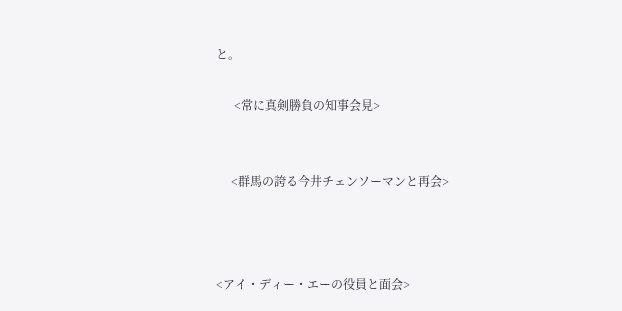と。

      <常に真剣勝負の知事会見>


     <群馬の誇る今井チェンソーマンと再会>



<アイ・ディー・エーの役員と面会>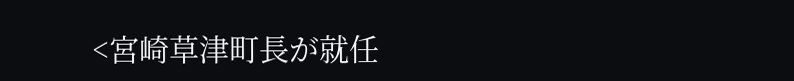<宮崎草津町長が就任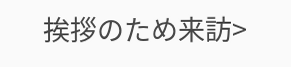挨拶のため来訪>